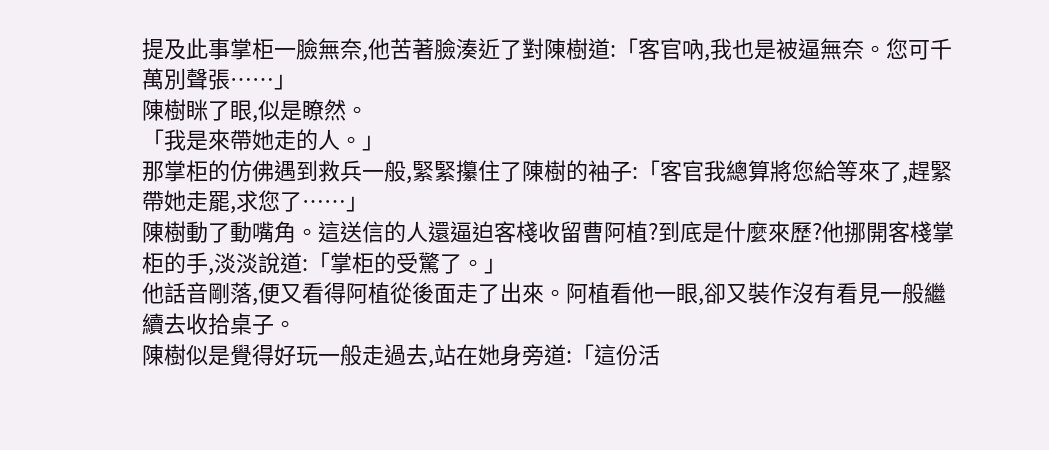提及此事掌柜一臉無奈,他苦著臉湊近了對陳樹道:「客官吶,我也是被逼無奈。您可千萬別聲張……」
陳樹眯了眼,似是瞭然。
「我是來帶她走的人。」
那掌柜的仿佛遇到救兵一般,緊緊攥住了陳樹的袖子:「客官我總算將您給等來了,趕緊帶她走罷,求您了……」
陳樹動了動嘴角。這送信的人還逼迫客棧收留曹阿植?到底是什麼來歷?他挪開客棧掌柜的手,淡淡說道:「掌柜的受驚了。」
他話音剛落,便又看得阿植從後面走了出來。阿植看他一眼,卻又裝作沒有看見一般繼續去收拾桌子。
陳樹似是覺得好玩一般走過去,站在她身旁道:「這份活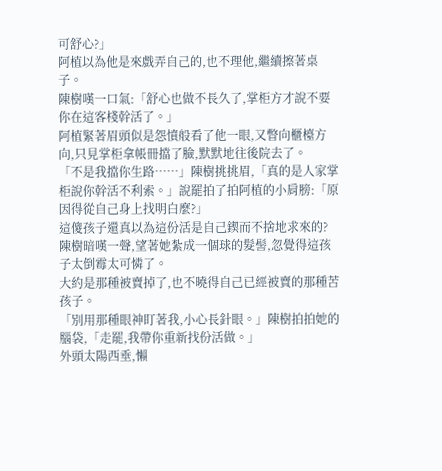可舒心?」
阿植以為他是來戲弄自己的,也不理他,繼續擦著桌子。
陳樹嘆一口氣:「舒心也做不長久了,掌柜方才說不要你在這客棧幹活了。」
阿植緊著眉頭似是怨憤般看了他一眼,又瞥向櫃檯方向,只見掌柜拿帳冊擋了臉,默默地往後院去了。
「不是我擋你生路……」陳樹挑挑眉,「真的是人家掌柜說你幹活不利索。」說罷拍了拍阿植的小肩膀:「原因得從自己身上找明白麼?」
這傻孩子還真以為這份活是自己鍥而不捨地求來的?陳樹暗嘆一聲,望著她紮成一個球的髮髻,忽覺得這孩子太倒霉太可憐了。
大約是那種被賣掉了,也不曉得自己已經被賣的那種苦孩子。
「別用那種眼神盯著我,小心長針眼。」陳樹拍拍她的腦袋,「走罷,我帶你重新找份活做。」
外頭太陽西垂,懶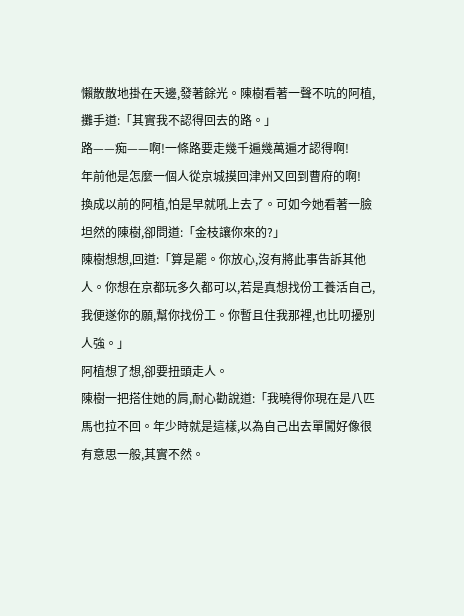懶散散地掛在天邊,發著餘光。陳樹看著一聲不吭的阿植,攤手道:「其實我不認得回去的路。」
路——痴——啊!一條路要走幾千遍幾萬遍才認得啊!
年前他是怎麼一個人從京城摸回津州又回到曹府的啊!
換成以前的阿植,怕是早就吼上去了。可如今她看著一臉坦然的陳樹,卻問道:「金枝讓你來的?」
陳樹想想,回道:「算是罷。你放心,沒有將此事告訴其他人。你想在京都玩多久都可以,若是真想找份工養活自己,我便遂你的願,幫你找份工。你暫且住我那裡,也比叨擾別人強。」
阿植想了想,卻要扭頭走人。
陳樹一把搭住她的肩,耐心勸說道:「我曉得你現在是八匹馬也拉不回。年少時就是這樣,以為自己出去單闖好像很有意思一般,其實不然。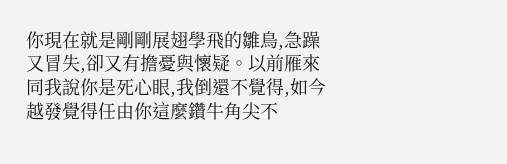你現在就是剛剛展翅學飛的雛鳥,急躁又冒失,卻又有擔憂與懷疑。以前雁來同我說你是死心眼,我倒還不覺得,如今越發覺得任由你這麼鑽牛角尖不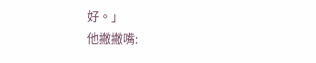好。」
他撇撇嘴: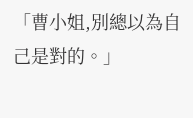「曹小姐,別總以為自己是對的。」